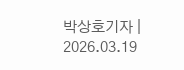박상호기자 |
2026.03.19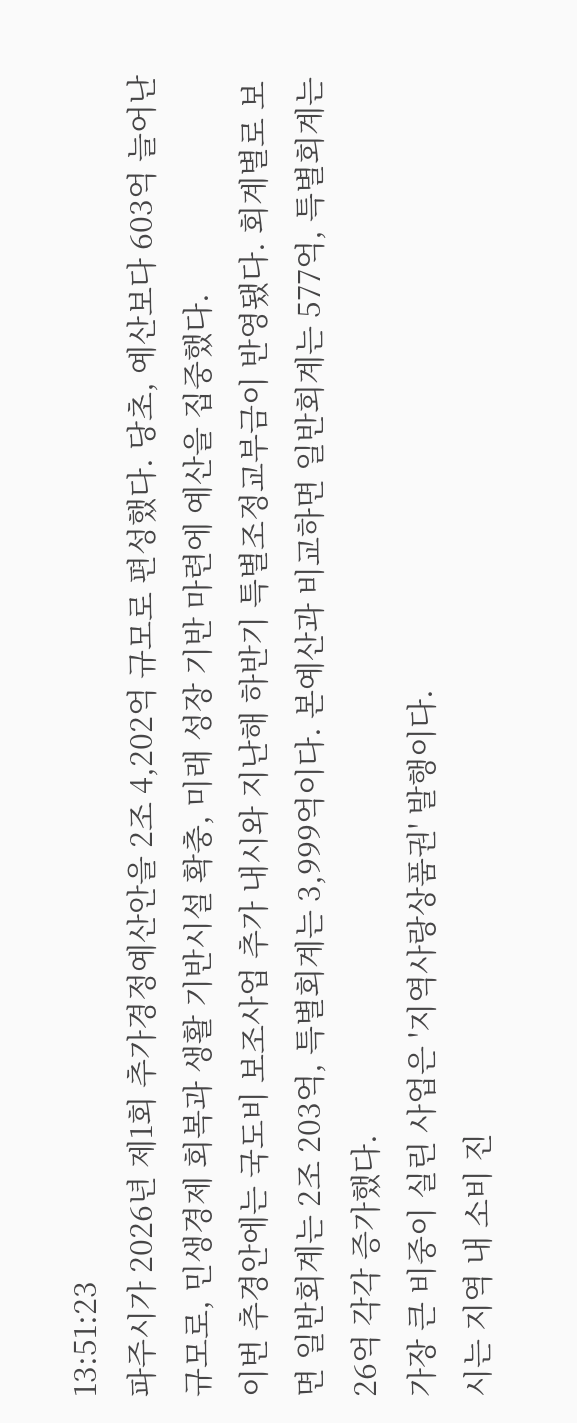13:51:23
파주시가 2026년 제1회 추가경정예산안을 2조 4,202억 규모로 편성했다. 당초, 예산보다 603억 늘어난 규모로, 민생경제 회복과 생활 기반시설 확충, 미래 성장 기반 마련에 예산을 집중했다.
이번 추경안에는 국도비 보조사업 추가 내시와 지난해 하반기 특별조정교부금이 반영됐다. 회계별로 보면 일반회계는 2조 203억, 특별회계는 3,999억이다. 본예산과 비교하면 일반회계는 577억, 특별회계는 26억 각각 증가했다.
가장 큰 비중이 실린 사업은 '지역사랑상품권' 발행이다.
시는 지역 내 소비 진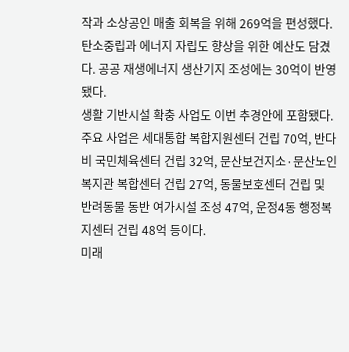작과 소상공인 매출 회복을 위해 269억을 편성했다. 탄소중립과 에너지 자립도 향상을 위한 예산도 담겼다. 공공 재생에너지 생산기지 조성에는 30억이 반영됐다.
생활 기반시설 확충 사업도 이번 추경안에 포함됐다.
주요 사업은 세대통합 복합지원센터 건립 70억, 반다비 국민체육센터 건립 32억, 문산보건지소·문산노인복지관 복합센터 건립 27억, 동물보호센터 건립 및 반려동물 동반 여가시설 조성 47억, 운정4동 행정복지센터 건립 48억 등이다.
미래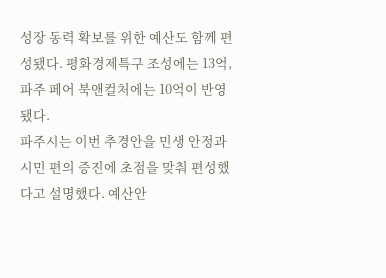성장 동력 확보를 위한 예산도 함께 편성됐다. 평화경제특구 조성에는 13억, 파주 페어 북앤컬처에는 10억이 반영됐다.
파주시는 이번 추경안을 민생 안정과 시민 편의 증진에 초점을 맞춰 편성했다고 설명했다. 예산안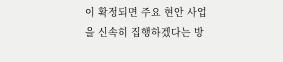이 확정되면 주요 현안 사업을 신속히 집행하겠다는 방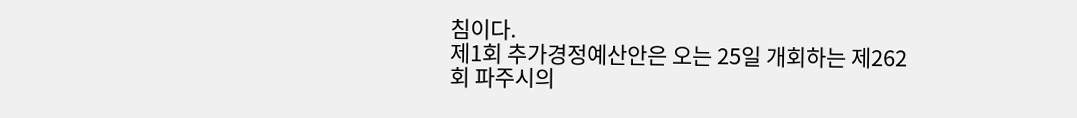침이다.
제1회 추가경정예산안은 오는 25일 개회하는 제262회 파주시의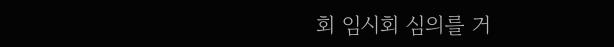회 임시회 심의를 거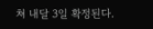쳐 내달 3일 확정된다.